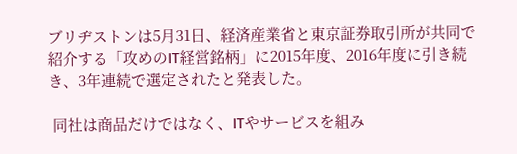ブリヂストンは5月31日、経済産業省と東京証券取引所が共同で紹介する「攻めのIT経営銘柄」に2015年度、2016年度に引き続き、3年連続で選定されたと発表した。

 同社は商品だけではなく、ITやサービスを組み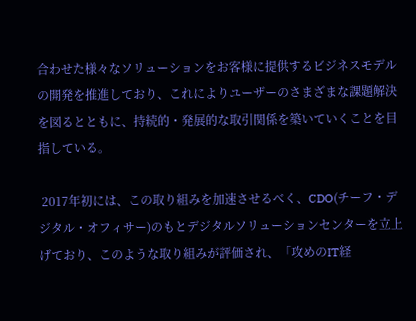合わせた様々なソリューションをお客様に提供するビジネスモデルの開発を推進しており、これによりユーザーのさまざまな課題解決を図るとともに、持続的・発展的な取引関係を築いていくことを目指している。

 2017年初には、この取り組みを加速させるべく、CDO(チーフ・デジタル・オフィサー)のもとデジタルソリューションセンターを立上げており、このような取り組みが評価され、「攻めのIT経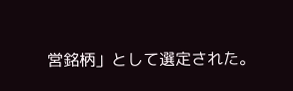営銘柄」として選定された。